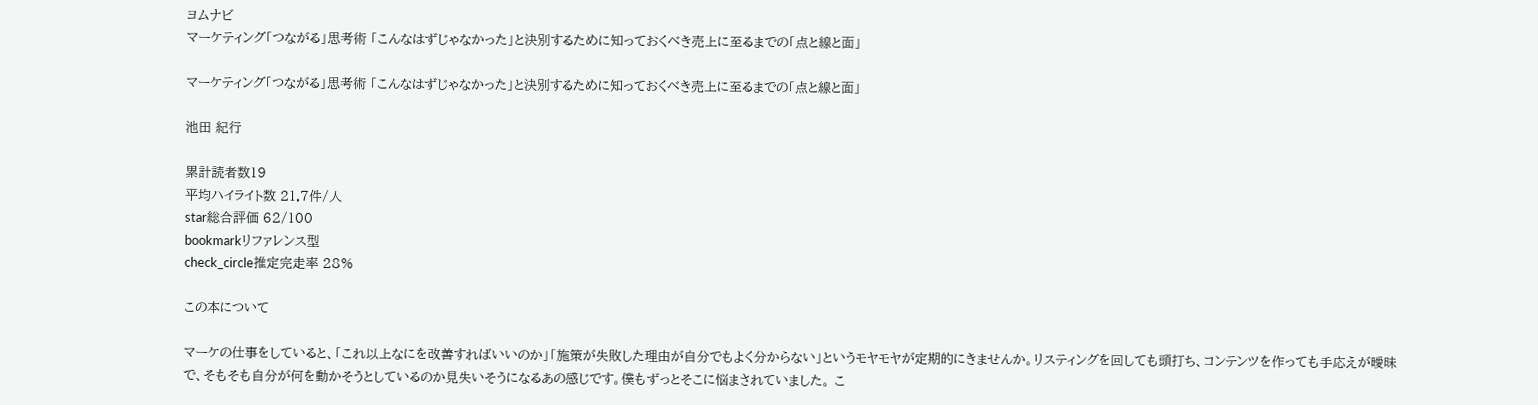ヨムナビ
マーケティング「つながる」思考術 「こんなはずじゃなかった」と決別するために知っておくべき売上に至るまでの「点と線と面」

マーケティング「つながる」思考術 「こんなはずじゃなかった」と決別するために知っておくべき売上に至るまでの「点と線と面」

池田 紀行

累計読者数19
平均ハイライト数 21.7件/人
star総合評価 62/100
bookmarkリファレンス型
check_circle推定完走率 28%

この本について

マーケの仕事をしていると、「これ以上なにを改善すればいいのか」「施策が失敗した理由が自分でもよく分からない」というモヤモヤが定期的にきませんか。リスティングを回しても頭打ち、コンテンツを作っても手応えが曖昧で、そもそも自分が何を動かそうとしているのか見失いそうになるあの感じです。僕もずっとそこに悩まされていました。 こ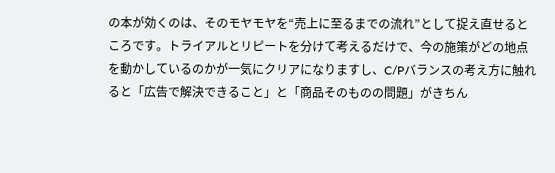の本が効くのは、そのモヤモヤを“売上に至るまでの流れ”として捉え直せるところです。トライアルとリピートを分けて考えるだけで、今の施策がどの地点を動かしているのかが一気にクリアになりますし、C/Pバランスの考え方に触れると「広告で解決できること」と「商品そのものの問題」がきちん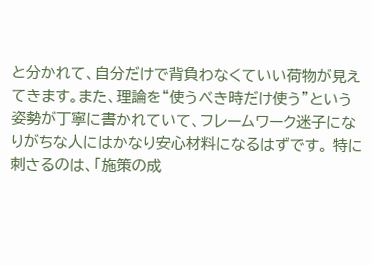と分かれて、自分だけで背負わなくていい荷物が見えてきます。また、理論を“使うべき時だけ使う”という姿勢が丁寧に書かれていて、フレームワーク迷子になりがちな人にはかなり安心材料になるはずです。 特に刺さるのは、「施策の成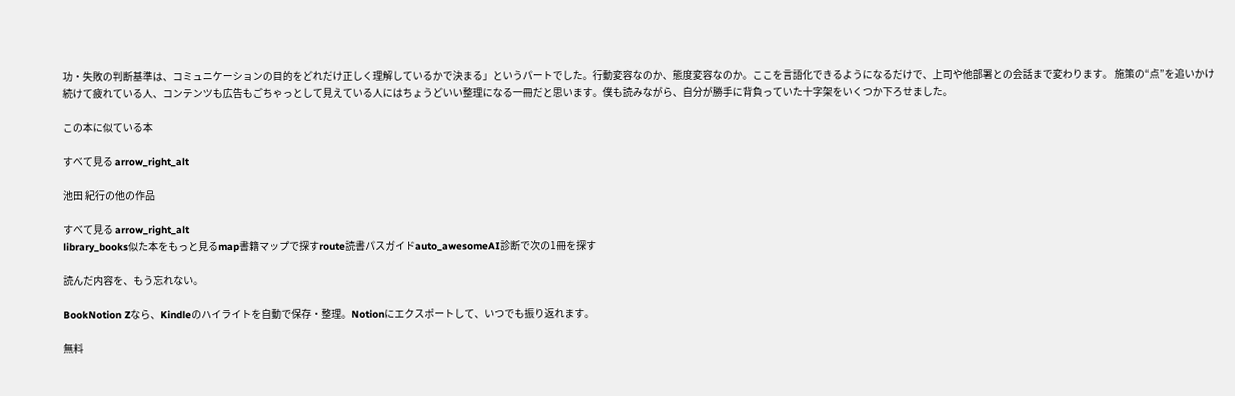功・失敗の判断基準は、コミュニケーションの目的をどれだけ正しく理解しているかで決まる」というパートでした。行動変容なのか、態度変容なのか。ここを言語化できるようになるだけで、上司や他部署との会話まで変わります。 施策の“点”を追いかけ続けて疲れている人、コンテンツも広告もごちゃっとして見えている人にはちょうどいい整理になる一冊だと思います。僕も読みながら、自分が勝手に背負っていた十字架をいくつか下ろせました。

この本に似ている本

すべて見る arrow_right_alt

池田 紀行の他の作品

すべて見る arrow_right_alt
library_books似た本をもっと見るmap書籍マップで探すroute読書パスガイドauto_awesomeAI診断で次の1冊を探す

読んだ内容を、もう忘れない。

BookNotion Zなら、Kindleのハイライトを自動で保存・整理。Notionにエクスポートして、いつでも振り返れます。

無料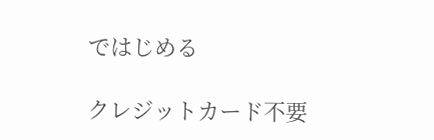ではじめる

クレジットカード不要